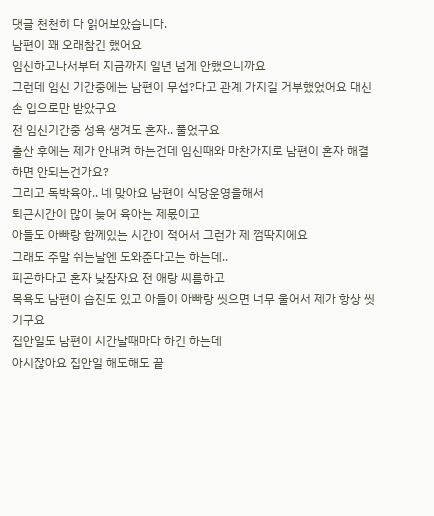댓글 천천히 다 읽어보았습니다.
남편이 꽤 오래참긴 했어요
임신하고나서부터 지금까지 일년 넘게 안했으니까요
그런데 임신 기간중에는 남편이 무섭?다고 관계 가지길 거부했었어요 대신 손 입으로만 받았구요
전 임신기간중 성욕 생겨도 혼자.. 풀었구요
출산 후에는 제가 안내켜 하는건데 임신때와 마찬가지로 남편이 혼자 해결하면 안되는건가요?
그리고 독박육아.. 네 맞아요 남편이 식당운영을해서
퇴근시간이 많이 늦어 육아는 제몫이고
아들도 아빠랑 함께있는 시간이 적어서 그런가 제 껌딱지에요
그래도 주말 쉬는날엔 도와준다고는 하는데..
피곤하다고 혼자 낮잠자요 전 애랑 씨름하고
목욕도 남편이 습진도 있고 아들이 아빠랑 씻으면 너무 울어서 제가 항상 씻기구요
집안일도 남편이 시간날때마다 하긴 하는데
아시잖아요 집안일 해도해도 끝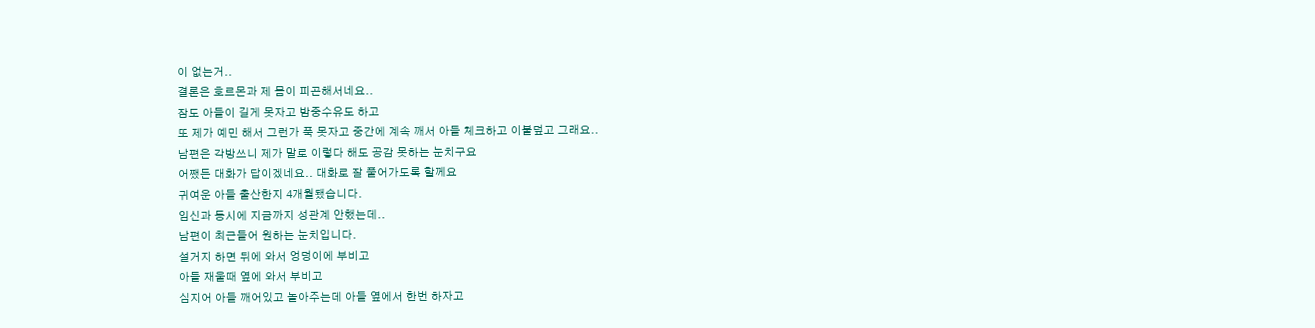이 없는거..
결론은 호르몬과 제 몸이 피곤해서네요..
잠도 아들이 길게 못자고 밤중수유도 하고
또 제가 예민 해서 그런가 푹 못자고 중간에 계속 깨서 아들 체크하고 이불덮고 그래요..
남편은 각방쓰니 제가 말로 이렇다 해도 공감 못하는 눈치구요
어쨌든 대화가 답이겠네요.. 대화로 잘 풀어가도록 할께요
귀여운 아들 출산한지 4개월됐습니다.
임신과 동시에 지금까지 성관계 안했는데..
남편이 최근들어 원하는 눈치입니다.
설거지 하면 뒤에 와서 엉덩이에 부비고
아들 재울때 옆에 와서 부비고
심지어 아들 깨어있고 놀아주는데 아들 옆에서 한번 하자고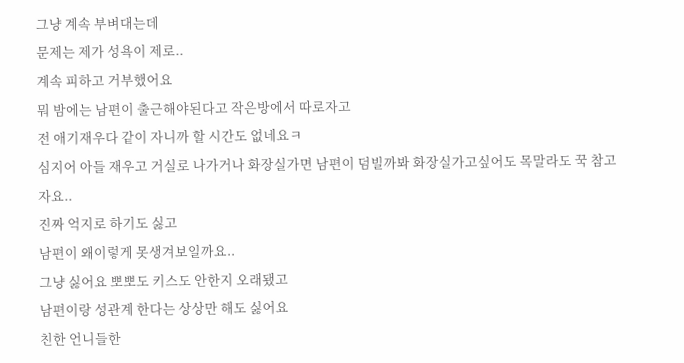그냥 계속 부벼대는데
문제는 제가 성욕이 제로..
계속 피하고 거부했어요
뭐 밤에는 남편이 출근해야된다고 작은방에서 따로자고
전 애기재우다 같이 자니까 할 시간도 없네요ㅋ
심지어 아들 재우고 거실로 나가거나 화장실가면 남편이 덤빌까봐 화장실가고싶어도 목말라도 꾹 참고자요..
진짜 억지로 하기도 싫고
남편이 왜이렇게 못생겨보일까요..
그냥 싫어요 뽀뽀도 키스도 안한지 오래됐고
남편이랑 성관계 한다는 상상만 해도 싫어요
친한 언니들한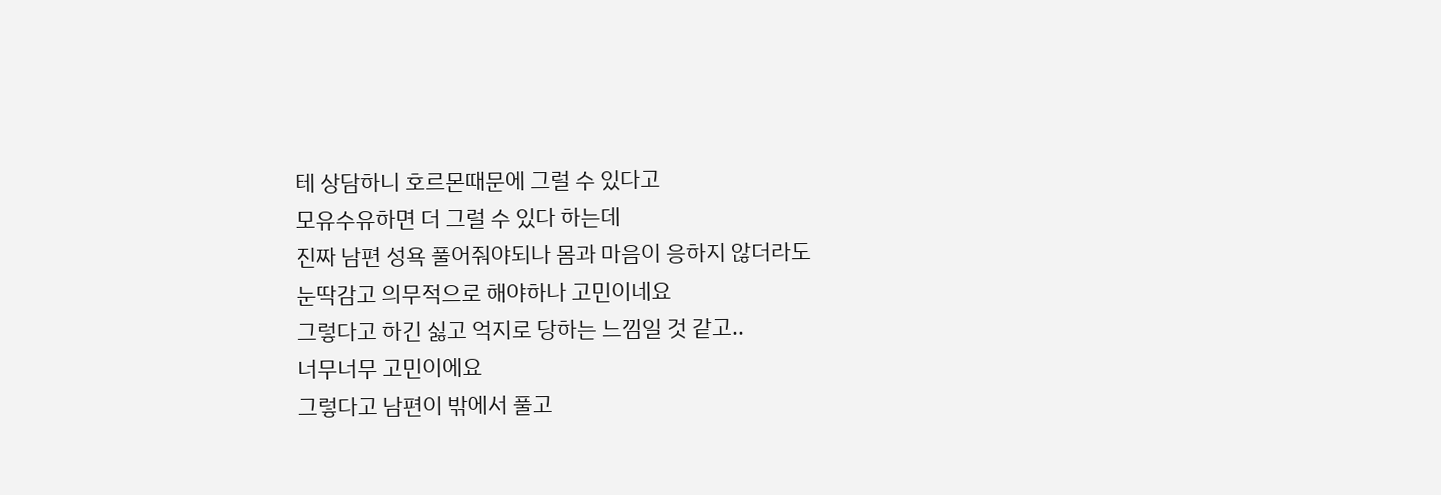테 상담하니 호르몬때문에 그럴 수 있다고
모유수유하면 더 그럴 수 있다 하는데
진짜 남편 성욕 풀어줘야되나 몸과 마음이 응하지 않더라도
눈딱감고 의무적으로 해야하나 고민이네요
그렇다고 하긴 싫고 억지로 당하는 느낌일 것 같고..
너무너무 고민이에요
그렇다고 남편이 밖에서 풀고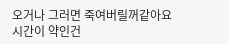오거나 그러면 죽여버릴꺼같아요
시간이 약인건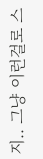지.. 그냥 이런걸로 스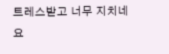트레스받고 너무 지치네요